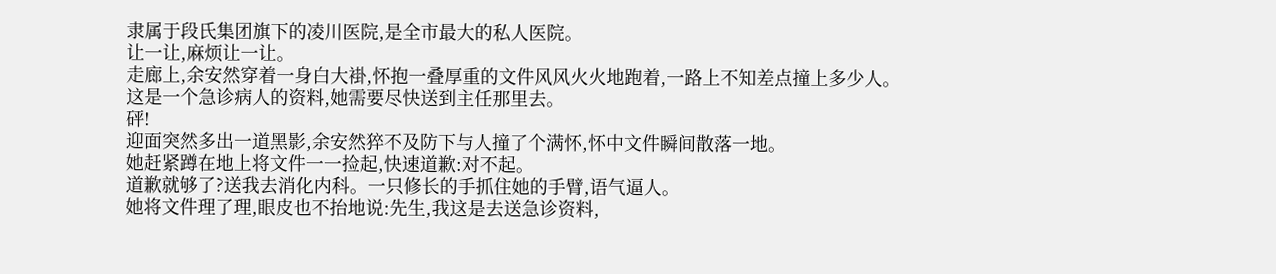隶属于段氏集团旗下的凌川医院,是全市最大的私人医院。
让一让,麻烦让一让。
走廊上,余安然穿着一身白大褂,怀抱一叠厚重的文件风风火火地跑着,一路上不知差点撞上多少人。
这是一个急诊病人的资料,她需要尽快送到主任那里去。
砰!
迎面突然多出一道黑影,余安然猝不及防下与人撞了个满怀,怀中文件瞬间散落一地。
她赶紧蹲在地上将文件一一捡起,快速道歉:对不起。
道歉就够了?送我去消化内科。一只修长的手抓住她的手臂,语气逼人。
她将文件理了理,眼皮也不抬地说:先生,我这是去送急诊资料,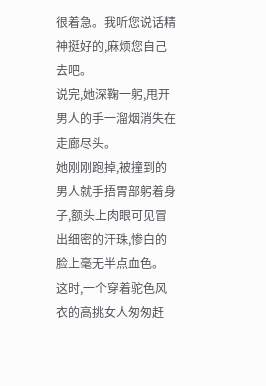很着急。我听您说话精神挺好的,麻烦您自己去吧。
说完,她深鞠一躬,甩开男人的手一溜烟消失在走廊尽头。
她刚刚跑掉,被撞到的男人就手捂胃部躬着身子,额头上肉眼可见冒出细密的汗珠,惨白的脸上毫无半点血色。
这时,一个穿着驼色风衣的高挑女人匆匆赶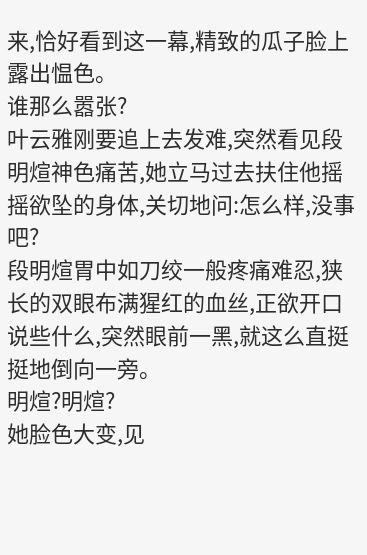来,恰好看到这一幕,精致的瓜子脸上露出愠色。
谁那么嚣张?
叶云雅刚要追上去发难,突然看见段明煊神色痛苦,她立马过去扶住他摇摇欲坠的身体,关切地问:怎么样,没事吧?
段明煊胃中如刀绞一般疼痛难忍,狭长的双眼布满猩红的血丝,正欲开口说些什么,突然眼前一黑,就这么直挺挺地倒向一旁。
明煊?明煊?
她脸色大变,见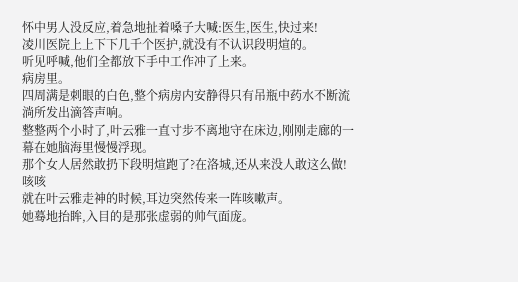怀中男人没反应,着急地扯着嗓子大喊:医生,医生,快过来!
凌川医院上上下下几千个医护,就没有不认识段明煊的。
听见呼喊,他们全都放下手中工作冲了上来。
病房里。
四周满是刺眼的白色,整个病房内安静得只有吊瓶中药水不断流淌所发出滴答声响。
整整两个小时了,叶云雅一直寸步不离地守在床边,刚刚走廊的一幕在她脑海里慢慢浮现。
那个女人居然敢扔下段明煊跑了?在洛城,还从来没人敢这么做!
咳咳
就在叶云雅走神的时候,耳边突然传来一阵咳嗽声。
她蓦地抬眸,入目的是那张虚弱的帅气面庞。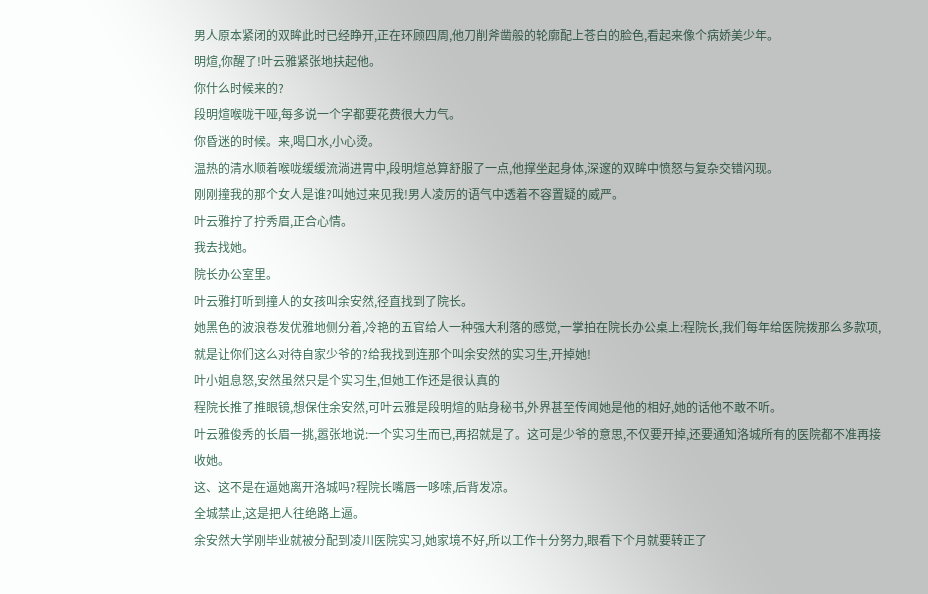男人原本紧闭的双眸此时已经睁开,正在环顾四周,他刀削斧凿般的轮廓配上苍白的脸色,看起来像个病娇美少年。
明煊,你醒了!叶云雅紧张地扶起他。
你什么时候来的?
段明煊喉咙干哑,每多说一个字都要花费很大力气。
你昏迷的时候。来,喝口水,小心烫。
温热的清水顺着喉咙缓缓流淌进胃中,段明煊总算舒服了一点,他撑坐起身体,深邃的双眸中愤怒与复杂交错闪现。
刚刚撞我的那个女人是谁?叫她过来见我!男人凌厉的语气中透着不容置疑的威严。
叶云雅拧了拧秀眉,正合心情。
我去找她。
院长办公室里。
叶云雅打听到撞人的女孩叫余安然,径直找到了院长。
她黑色的波浪卷发优雅地侧分着,冷艳的五官给人一种强大利落的感觉,一掌拍在院长办公桌上:程院长,我们每年给医院拨那么多款项,就是让你们这么对待自家少爷的?给我找到连那个叫余安然的实习生,开掉她!
叶小姐息怒,安然虽然只是个实习生,但她工作还是很认真的
程院长推了推眼镜,想保住余安然,可叶云雅是段明煊的贴身秘书,外界甚至传闻她是他的相好,她的话他不敢不听。
叶云雅俊秀的长眉一挑,嚣张地说:一个实习生而已,再招就是了。这可是少爷的意思,不仅要开掉,还要通知洛城所有的医院都不准再接收她。
这、这不是在逼她离开洛城吗?程院长嘴唇一哆嗦,后背发凉。
全城禁止,这是把人往绝路上逼。
余安然大学刚毕业就被分配到凌川医院实习,她家境不好,所以工作十分努力,眼看下个月就要转正了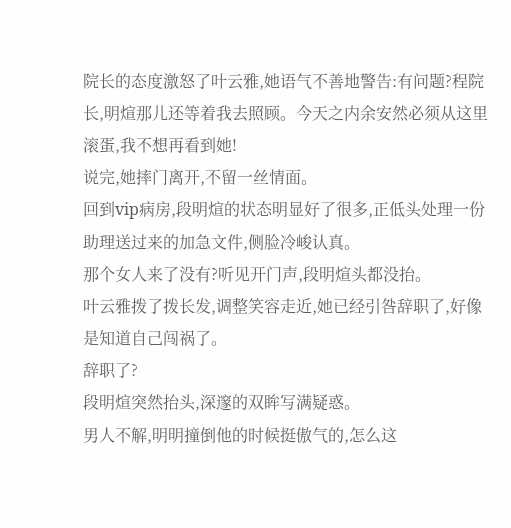院长的态度激怒了叶云雅,她语气不善地警告:有问题?程院长,明煊那儿还等着我去照顾。今天之内余安然必须从这里滚蛋,我不想再看到她!
说完,她摔门离开,不留一丝情面。
回到vip病房,段明煊的状态明显好了很多,正低头处理一份助理送过来的加急文件,侧脸冷峻认真。
那个女人来了没有?听见开门声,段明煊头都没抬。
叶云雅拨了拨长发,调整笑容走近,她已经引咎辞职了,好像是知道自己闯祸了。
辞职了?
段明煊突然抬头,深邃的双眸写满疑惑。
男人不解,明明撞倒他的时候挺傲气的,怎么这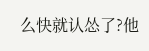么快就认怂了?他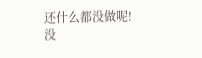还什么都没做呢!
没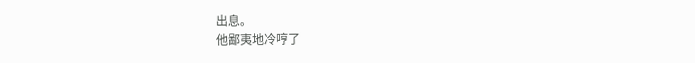出息。
他鄙夷地冷哼了